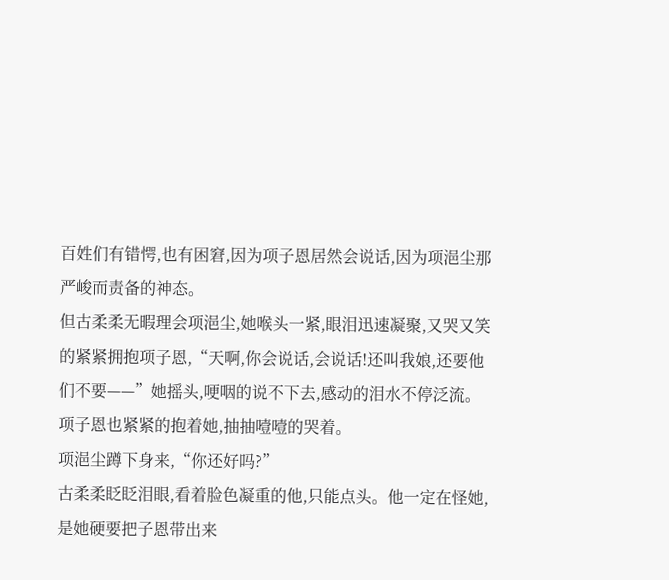百姓们有错愕,也有困窘,因为项子恩居然会说话,因为项浥尘那严峻而责备的神态。
但古柔柔无暇理会项浥尘,她喉头一紧,眼泪迅速凝聚,又哭又笑的紧紧拥抱项子恩,“天啊,你会说话,会说话!还叫我娘,还要他们不要——”她摇头,哽咽的说不下去,感动的泪水不停泛流。
项子恩也紧紧的抱着她,抽抽噎噎的哭着。
项浥尘蹲下身来,“你还好吗?”
古柔柔眨眨泪眼,看着脸色凝重的他,只能点头。他一定在怪她,是她硬要把子恩带出来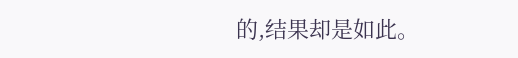的,结果却是如此。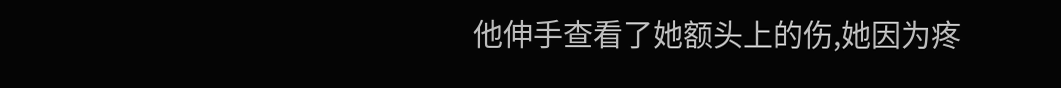他伸手查看了她额头上的伤,她因为疼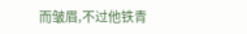而皱眉,不过他铁青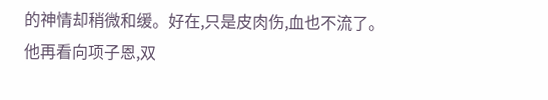的神情却稍微和缓。好在,只是皮肉伤,血也不流了。
他再看向项子恩,双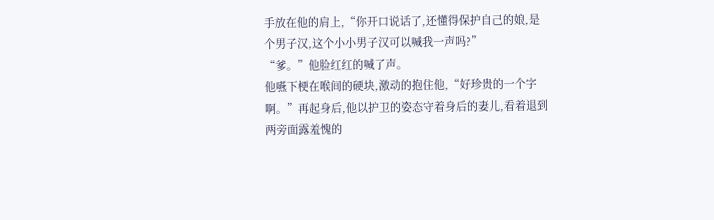手放在他的肩上,“你开口说话了,还懂得保护自己的娘,是个男子汉,这个小小男子汉可以喊我一声吗?”
“爹。”他脸红红的喊了声。
他嚥下梗在喉间的硬块,激动的抱住他,“好珍贵的一个字啊。”再起身后,他以护卫的姿态守着身后的妻儿,看着退到两旁面露羞愧的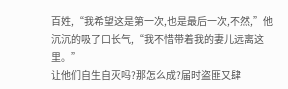百姓,“我希望这是第一次,也是最后一次,不然,”他沉沉的吸了口长气,“我不惜带着我的妻儿远离这里。”
让他们自生自灭吗?那怎么成?届时盗匪又肆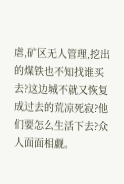虐,矿区无人管理,挖出的煤铁也不知找谁买去?这边城不就又恢复成过去的荒凉死寂?他们要怎么生活下去?众人面面相觑。